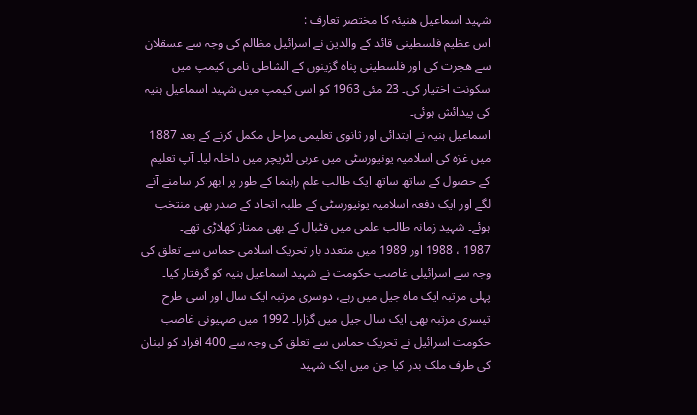شہید اسماعیل ھنیئہ کا مختصر تعارف :
اس عظیم فلسطینی قائد کے والدین نے اسرائیل مظالم کی وجہ سے عسقلان سے ھجرت کی اور فلسطینی پناہ گزینوں کے الشاطی نامی کیمپ میں سکونت اختیار کی۔ 23 مئی 1963 کو اسی کیمپ میں شہید اسماعیل ہنیہ کی پیدائش ہوئی۔
اسماعیل ہنیہ نے ابتدائی اور ثانوی تعلیمی مراحل مکمل کرنے کے بعد 1887 میں غزہ کی اسلامیہ یونیورسٹی میں عربی لٹریچر میں داخلہ لیا۔ آپ تعلیم کے حصول کے ساتھ ساتھ ایک طالب علم راہنما کے طور پر ابھر کر سامنے آنے لگے اور ایک دفعہ اسلامیہ یونیورسٹی کے طلبہ اتحاد کے صدر بھی منتخب ہوئے۔ شہید زمانہ طالب علمی میں فٹبال کے بھی ممتاز کھلاڑی تھے۔
1987 ، 1988 اور 1989 میں متعدد بار تحریک اسلامی حماس سے تعلق کی وجہ سے اسرائیلی غاصب حکومت نے شہید اسماعیل ہنیہ کو گرفتار کیا۔ پہلی مرتبہ ایک ماہ جیل میں رہے، دوسری مرتبہ ایک سال اور اسی طرح تیسری مرتبہ بھی ایک سال جیل میں گزارا۔ 1992 میں صہیونی غاصب حکومت اسرائیل نے تحریک حماس سے تعلق کی وجہ سے 400 افراد کو لبنان کی طرف ملک بدر کیا جن میں ایک شہید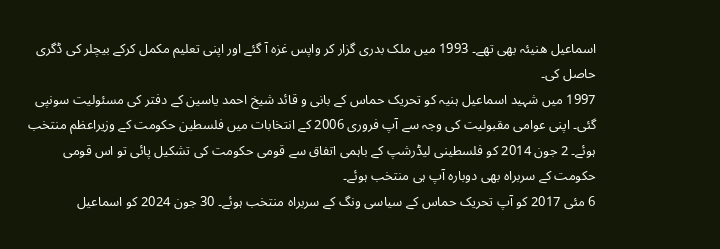اسماعیل ھنیئہ بھی تھے۔ 1993 میں ملک بدری گزار کر واپس غزہ آ گئے اور اپنی تعلیم مکمل کرکے بیچلر کی ڈگری حاصل کی۔
1997 میں شہید اسماعیل ہنیہ کو تحریک حماس کے بانی و قائد شیخ احمد یاسین کے دفتر کی مسئولیت سونپی گئی۔ اپنی عوامی مقبولیت کی وجہ سے آپ فروری 2006 کے انتخابات میں فلسطین حکومت کے وزیراعظم منتخب ہوئے۔ 2 جون 2014 کو فلسطینی لیڈرشپ کے باہمی اتفاق سے قومی حکومت کی تشکیل پائی تو اس قومی حکومت کے سربراہ بھی دوبارہ آپ ہی منتخب ہوئے۔
6 مئی 2017 کو آپ تحریک حماس کے سیاسی ونگ کے سربراہ منتخب ہوئے۔ 30 جون 2024 کو اسماعیل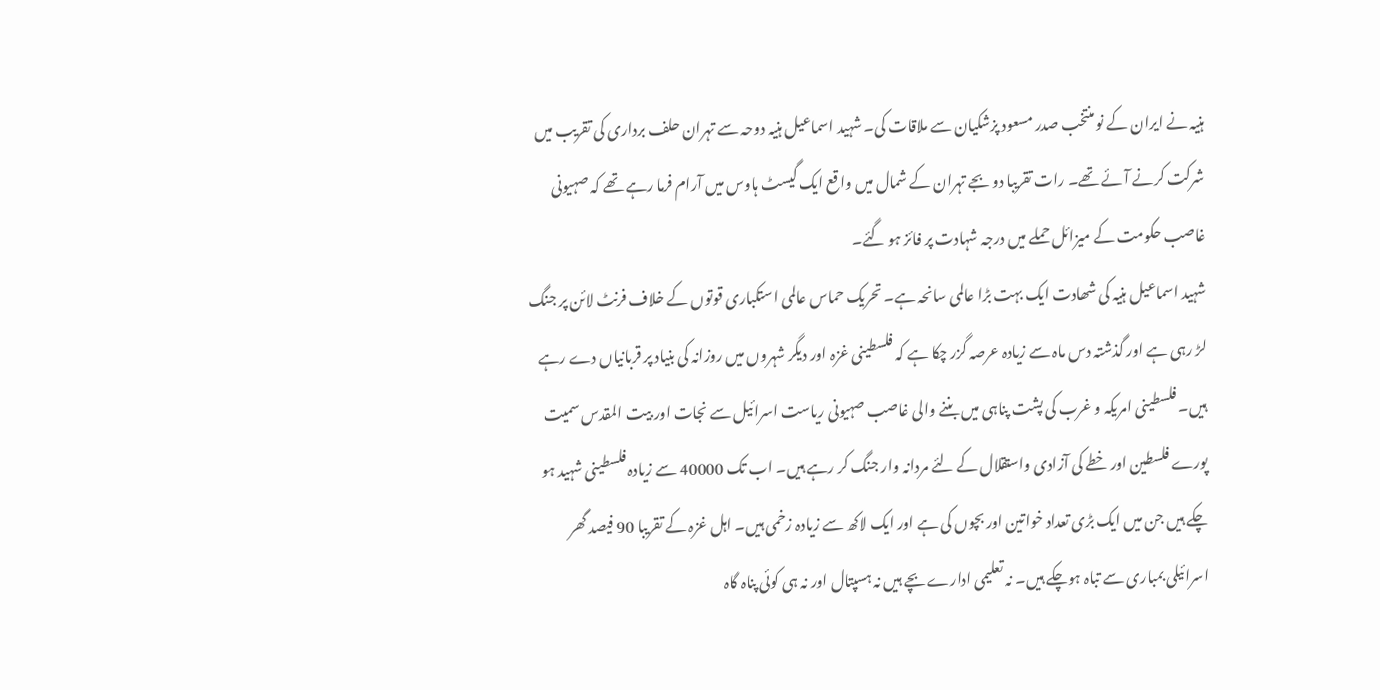ہنیہ نے ایران کے نو منتخب صدر مسعود پزشکیان سے ملاقات کی۔ شہید اسماعیل ہنیہ دوحہ سے تہران حلف برداری کی تقریب میں شرکت کرنے آئے تھے۔ رات تقریبا دو بجے تہران کے شمال میں واقع ایک گیسٹ ہاوس میں آرام فرما رہے تھے کہ صہیونی غاصب حکومت کے میزائل حملے میں درجہ شہادت پر فائز ہو گئے۔
شہید اسماعیل ہنیہ کی شھادت ایک بہت بڑا عالمی سانحہ ہے۔ تحریک حماس عالمی استکباری قوتوں کے خلاف فرنٹ لائن پر جنگ لڑ رہی ہے اور گذشتہ دس ماہ سے زیادہ عرصہ گزر چکا ہے کہ فلسطینی غزہ اور دیگر شہروں میں روزانہ کی بنیاد پر قربانیاں دے رہے ہیں۔ فلسطینی امریکہ و غرب کی پشت پناہی میں بننے والی غاصب صہیونی ریاست اسرائیل سے نجات اور بیت المقدس سمیت پورے فلسطین اور خطے کی آزادی واستقلال کے لئے مردانہ وار جنگ کر رہے ہیں۔ اب تک 40000 سے زیادہ فلسطینی شہید ہو چکے ہیں جن میں ایک بڑی تعداد خواتین اور بچوں کی ہے اور ایک لاکھ سے زیادہ زخمی ہیں۔ اہل غزہ کے تقریبا 90 فیصد گھر اسرائیلی بمباری سے تباہ ہوچکے ہیں۔ نہ تعلیمی ادارے بچے ہیں نہ ہسپتال اور نہ ہی کوئی پناہ گاہ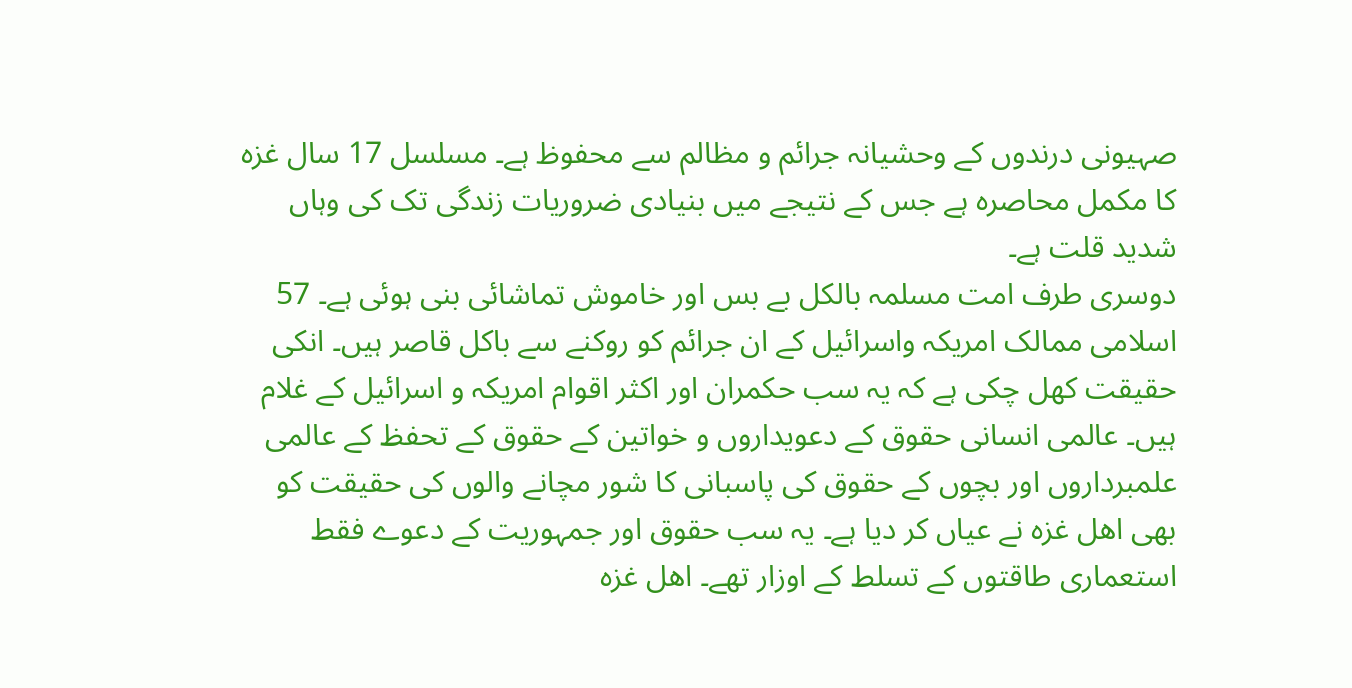صہیونی درندوں کے وحشیانہ جرائم و مظالم سے محفوظ ہے۔ مسلسل 17 سال غزہ کا مکمل محاصرہ ہے جس کے نتیجے میں بنیادی ضروریات زندگی تک کی وہاں شدید قلت ہے۔
دوسری طرف امت مسلمہ بالکل بے بس اور خاموش تماشائی بنی ہوئی ہے۔ 57 اسلامی ممالک امریکہ واسرائیل کے ان جرائم کو روکنے سے باکل قاصر ہیں۔ انکی حقیقت کھل چکی ہے کہ یہ سب حکمران اور اکثر اقوام امریکہ و اسرائیل کے غلام ہیں۔ عالمی انسانی حقوق کے دعویداروں و خواتین کے حقوق کے تحفظ کے عالمی علمبرداروں اور بچوں کے حقوق کی پاسبانی کا شور مچانے والوں کی حقیقت کو بھی اھل غزہ نے عیاں کر دیا ہے۔ یہ سب حقوق اور جمہوریت کے دعوے فقط استعماری طاقتوں کے تسلط کے اوزار تھے۔ اھل غزہ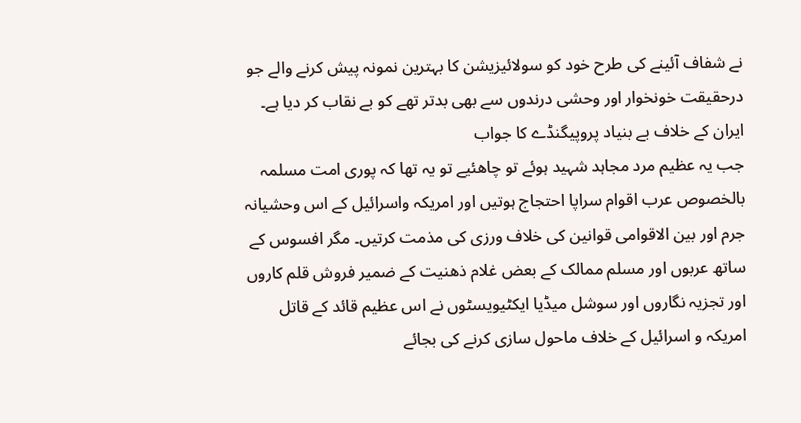نے شفاف آئینے کی طرح خود کو سولائیزیشن کا بہترین نمونہ پیش کرنے والے جو درحقیقت خونخوار اور وحشی درندوں سے بھی بدتر تھے کو بے نقاب کر دیا ہے۔
ایران کے خلاف بے بنیاد پروپیگنڈے کا جواب
جب یہ عظیم مرد مجاہد شہید ہوئے تو چاھئیے تو یہ تھا کہ پوری امت مسلمہ بالخصوص عرب اقوام سراپا احتجاج ہوتیں اور امریکہ واسرائیل کے اس وحشیانہ جرم اور بین الاقوامی قوانین کی خلاف ورزی کی مذمت کرتیں۔ مگر افسوس کے ساتھ عربوں اور مسلم ممالک کے بعض غلام ذھنیت کے ضمیر فروش قلم کاروں اور تجزیہ نگاروں اور سوشل میڈیا ایکٹیویسٹوں نے اس عظیم قائد کے قاتل امریکہ و اسرائیل کے خلاف ماحول سازی کرنے کی بجائے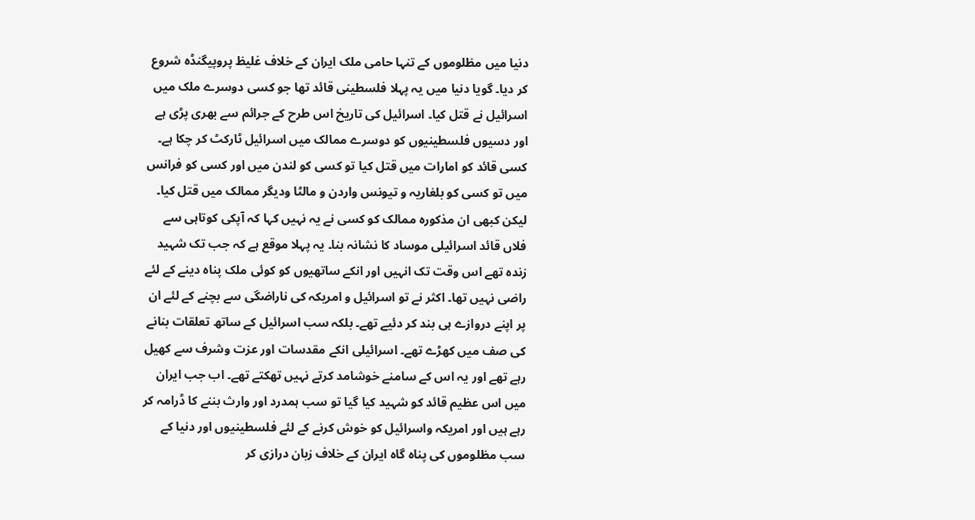دنیا میں مظلوموں کے تنہا حامی ملک ایران کے خلاف غلیظ پروپیگنڈہ شروع کر دیا۔ گویا دنیا میں یہ پہلا فلسطینی قائد تھا جو کسی دوسرے ملک میں اسرائیل نے قتل کیا۔ اسرائیل کی تاریخ اس طرح کے جرائم سے بھری پڑی ہے اور دسیوں فلسطینیوں کو دوسرے ممالک میں اسرائیل ٹارکٹ کر چکا ہے۔ کسی قائد کو امارات میں قتل کیا تو کسی کو لندن میں اور کسی کو فرانس میں تو کسی کو بلغاریہ و تیونس واردن و مالٹا ودیگر ممالک میں قتل کیا۔ لیکن کبھی ان مذکورہ ممالک کو کسی نے یہ نہیں کہا کہ آپکی کوتاہی سے فلاں قائد اسرائیلی موساد کا نشانہ بنا۔ یہ پہلا موقع ہے کہ جب تک شہید زندہ تھے اس وقت تک انہیں اور انکے ساتھیوں کو کوئی ملک پناہ دینے کے لئے راضی نہیں تھا۔ اکثر نے تو اسرائیل و امریکہ کی ناراضگی سے بچنے کے لئے ان پر اپنے دروازے ہی بند کر دئیے تھے۔ بلکہ سب اسرائیل کے ساتھ تعلقات بنانے کی صف میں کھڑے تھے۔ اسرائیلی انکے مقدسات اور عزت وشرف سے کھیل رہے تھے اور یہ اس کے سامنے خوشامد کرتے نہیں تھکتے تھے۔ اب جب ایران میں اس عظیم قائد کو شہید کیا گیا تو سب ہمدرد اور وارث بننے کا ڈرامہ کر رہے ہیں اور امریکہ واسرائیل کو خوش کرنے کے لئے فلسطینیوں اور دنیا کے سب مظلوموں کی پناہ گاہ ایران کے خلاف زبان درازی کر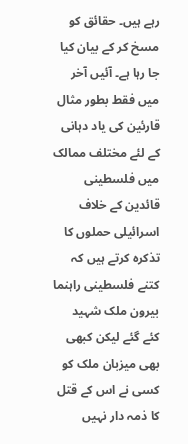رہے ہیں۔ حقائق کو مسخ کر کے بیان کیا جا رہا ہے۔ آئیں آخر میں فقط بطور مثال قارئین کی یاد دہانی کے لئے مختلف ممالک میں فلسطینی قائدین کے خلاف اسرائیلی حملوں کا تذکرہ کرتے ہیں کہ کتنے فلسطینی راہنما بیرون ملک شہید کئے گئے لیکن کبھی بھی میزبان ملک کو کسی نے اس کے قتل کا ذمہ دار نہیں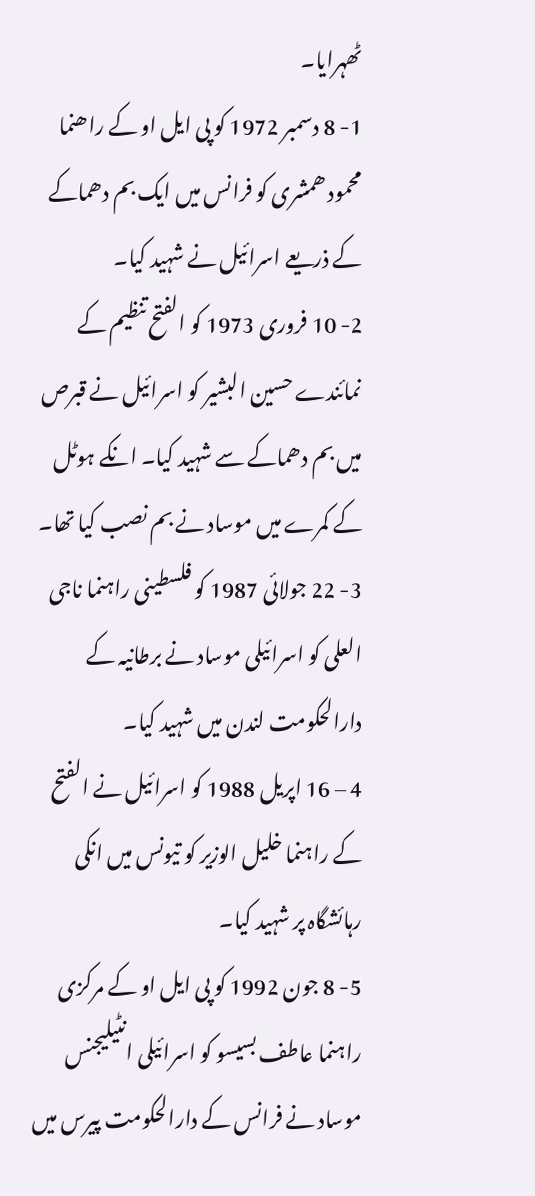ٹھہرایا۔
1- 8 دسمبر 1972 کو پی ایل او کے راھنما محمود ھمشری کو فرانس میں ایک بم دھماکے کے ذریعے اسرائیل نے شہید کیا۔
2- 10 فروری 1973 کو الفتح تنظیم کے نمائندے حسین البشیر کو اسرائیل نے قبرص میں بم دھماکے سے شہید کیا۔ انکے ہوٹل کے کمرے میں موساد نے بم نصب کیا تھا۔
3- 22 جولائی 1987 کو فلسطینی راہنما ناجی العلی کو اسرائیلی موساد نے برطانیہ کے دارالحکومت لندن میں شہید کیا۔
4 – 16 اپریل 1988 کو اسرائیل نے الفتح کے راہنما خلیل الوزیر کو تیونس میں انکی رہائشگاہ پر شہید کیا۔
5- 8 جون 1992 کو پی ایل او کے مرکزی راہنما عاطف بسیسو کو اسرائیلی انٹیلیجنس موساد نے فرانس کے دارالحکومت پیرس میں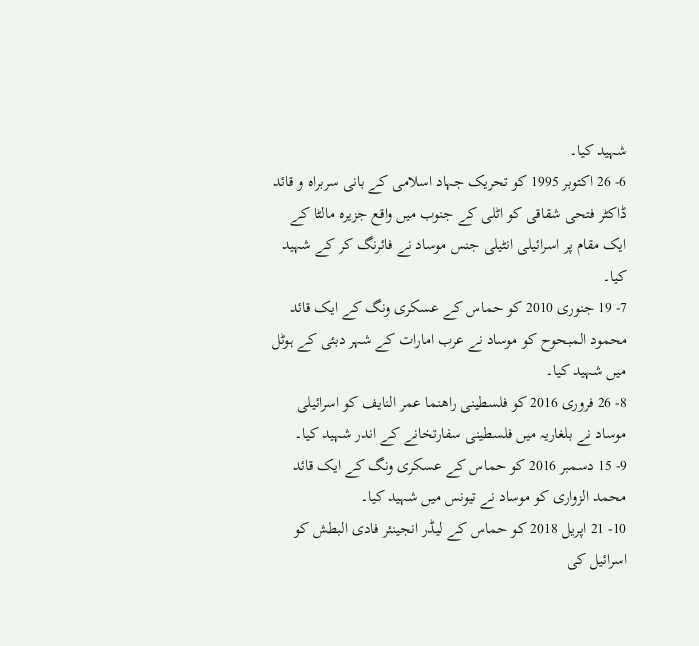شہید کیا۔
6- 26 اکتوبر 1995 کو تحریک جہاد اسلامی کے بانی سربراہ و قائد ڈاکٹر فتحی شقاقی کو اٹلی کے جنوب میں واقع جزیرہ مالٹا کے ایک مقام پر اسرائیلی انٹیلی جنس موساد نے فائرنگ کر کے شہید کیا۔
7- 19 جنوری 2010 کو حماس کے عسکری ونگ کے ایک قائد محمود المبحوح کو موساد نے عرب امارات کے شہر دبئی کے ہوٹل میں شہید کیا۔
8- 26 فروری 2016 کو فلسطینی راھنما عمر النایف کو اسرائیلی موساد نے بلغاریہ میں فلسطینی سفارتخانے کے اندر شہید کیا۔
9- 15 دسمبر 2016 کو حماس کے عسکری ونگ کے ایک قائد محمد الزواری کو موساد نے تیونس میں شہید کیا۔
10- 21 اپریل 2018 کو حماس کے لیڈر انجینئر فادی البطش کو اسرائیل کی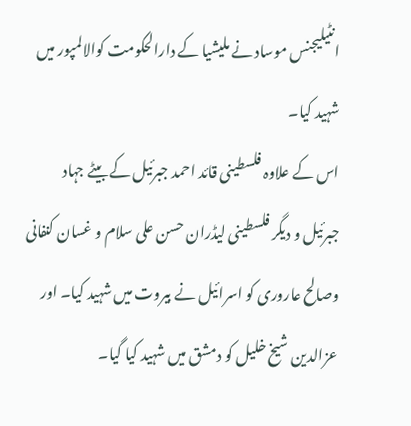انٹیلیجنس موساد نے ملیشیا کے دارالحکومت کوالالمپور میں شہید کیا۔
اس کے علاوہ فلسطینی قائد احمد جبرئیل کے بیٹے جہاد جبرئیل و دیگر فلسطینی لیڈران حسن علی سلام و غسان کنفانی وصالح عاروری کو اسرائیل نے بیروت میں شہید کیا۔ اور عزالدین شیخ خلیل کو دمشق میں شہید کیا گیا۔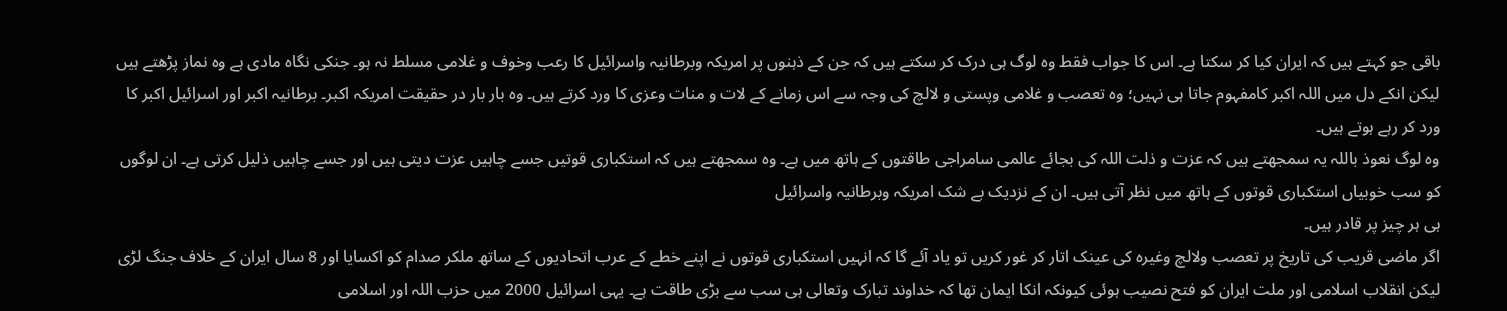باقی جو کہتے ہیں کہ ایران کیا کر سکتا ہے۔ اس کا جواب فقط وہ لوگ ہی درک کر سکتے ہیں کہ جن کے ذہنوں پر امریکہ وبرطانیہ واسرائیل کا رعب وخوف و غلامی مسلط نہ ہو۔ جنکی نگاہ مادی ہے وہ نماز پڑھتے ہیں لیکن انکے دل میں اللہ اکبر کامفہوم جاتا ہی نہیں؛ وہ تعصب و غلامی وپستی و لالچ کی وجہ سے اس زمانے کے لات و منات وعزی کا ورد کرتے ہیں۔ وہ بار بار در حقیقت امریکہ اکبر۔ برطانیہ اکبر اور اسرائیل اکبر کا ورد کر رہے ہوتے ہیں۔
وہ لوگ نعوذ باللہ یہ سمجھتے ہیں کہ عزت و ذلت اللہ کی بجائے عالمی سامراجی طاقتوں کے ہاتھ میں ہے۔ وہ سمجھتے ہیں کہ استکباری قوتیں جسے چاہیں عزت دیتی ہیں اور جسے چاہیں ذلیل کرتی ہے۔ ان لوگوں کو سب خوبیاں استکباری قوتوں کے ہاتھ میں نظر آتی ہیں۔ ان کے نزدیک بے شک امریکہ وبرطانیہ واسرائیل
ہی ہر چیز پر قادر ہیں۔
اگر ماضی قریب کی تاریخ پر تعصب ولالچ وغیرہ کی عینک اتار کر غور کریں تو یاد آئے گا کہ انہیں استکباری قوتوں نے اپنے خطے کے عرب اتحادیوں کے ساتھ ملکر صدام کو اکسایا اور 8 سال ایران کے خلاف جنگ لڑی لیکن انقلاب اسلامی اور ملت ایران کو فتح نصیب ہوئی کیونکہ انکا ایمان تھا کہ خداوند تبارک وتعالی ہی سب سے بڑی طاقت ہے۔ یہی اسرائیل 2000 میں حزب اللہ اور اسلامی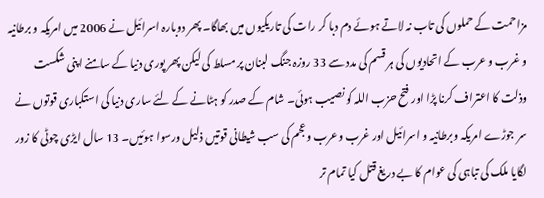مزاحمت کے حملوں کی تاب نہ لاتے ہوئے دم دبا کر رات کی تاریکیوں میں بھاگا۔ پھر دوبارہ اسرائیل نے 2006 میں امریکہ و برطانیہ و غرب و عرب کے اتحادیوں کی ہر قسم کی مدد سے 33 روزہ جنگ لبنان پر مسلط کی لیکن پھر پوری دنیا کے سامنے اپنی شکست وذلت کا اعتراف کرنا پڑا اور فتح حزب اللہ کو نصیب ہوئی۔ شام کے صدر کو ہٹانے کے لئے ساری دنیا کی استکباری قوتوں نے سر جوڑے امریکہ وبرطانیہ و اسرائیل اور غرب وعرب وعجم کی سب شیطانی قوتیں ذلیل ورسوا ہوئیں۔ 13 سال ایڑی چوٹی کا زور لگایا ملک کی تباہی کی عوام کا بے دریغ قتل کیا تمام تر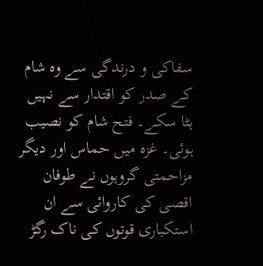سفاکی و درندگی سے وہ شام کے صدر کو اقتدار سے نہیں ہٹا سکے۔ فتح شام کو نصیب ہوئی۔ غزہ میں حماس اور دیگر مزاحمتی گروہوں نے طوفان اقصی کی کاروائی سے ان استکباری قوتوں کی ناک رگڑ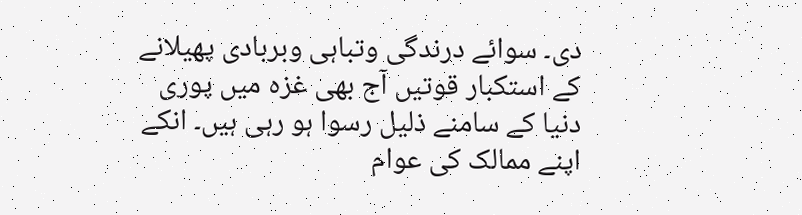دی۔ سوائے درندگی وتباہی وبربادی پھیلانے کے استکبار قوتیں آج بھی غزہ میں پوری دنیا کے سامنے ذلیل رسوا ہو رہی ہیں۔ انکے اپنے ممالک کی عوام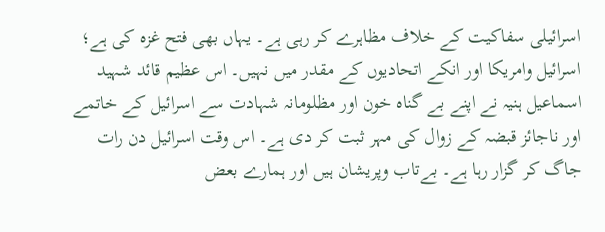اسرائیلی سفاکیت کے خلاف مظاہرے کر رہی ہے۔ یہاں بھی فتح غزہ کی ہے؛ اسرائیل وامریکا اور انکے اتحادیوں کے مقدر میں نہیں۔ اس عظیم قائد شہید اسماعیل ہنیہ نے اپنے بے گناہ خون اور مظلومانہ شہادت سے اسرائیل کے خاتمے اور ناجائز قبضہ کے زوال کی مہر ثبت کر دی ہے۔ اس وقت اسرائیل دن رات جاگ کر گزار رہا ہے۔ بےتاب وپریشان ہیں اور ہمارے بعض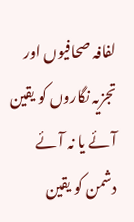لفافہ صحافیوں اور تجزیہ نگاروں کو یقین آئے یا نہ آئے دشمن کو یقین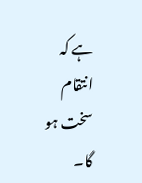ہے کہ انتقام سخت ہو گا۔